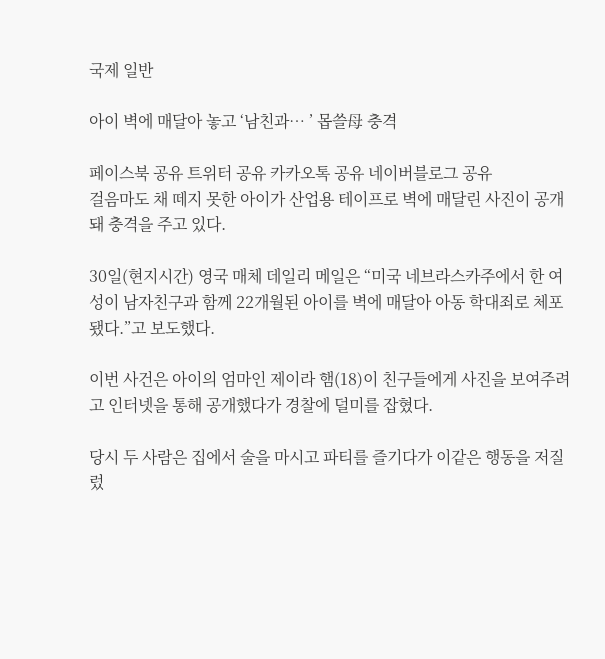국제 일반

아이 벽에 매달아 놓고 ‘남친과… ’ 몹쓸母 충격

페이스북 공유 트위터 공유 카카오톡 공유 네이버블로그 공유
걸음마도 채 떼지 못한 아이가 산업용 테이프로 벽에 매달린 사진이 공개돼 충격을 주고 있다.

30일(현지시간) 영국 매체 데일리 메일은 “미국 네브라스카주에서 한 여성이 남자친구과 함께 22개월된 아이를 벽에 매달아 아동 학대죄로 체포됐다.”고 보도했다.

이번 사건은 아이의 엄마인 제이라 햄(18)이 친구들에게 사진을 보여주려고 인터넷을 통해 공개했다가 경찰에 덜미를 잡혔다.

당시 두 사람은 집에서 술을 마시고 파티를 즐기다가 이같은 행동을 저질렀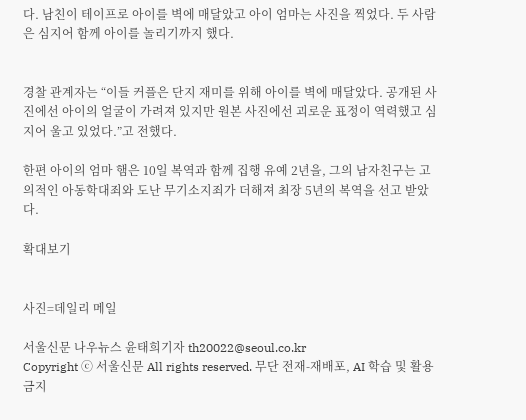다. 남친이 테이프로 아이를 벽에 매달았고 아이 엄마는 사진을 찍었다. 두 사람은 심지어 함께 아이를 놀리기까지 했다.


경찰 관계자는 “이들 커플은 단지 재미를 위해 아이를 벽에 매달았다. 공개된 사진에선 아이의 얼굴이 가려져 있지만 원본 사진에선 괴로운 표정이 역력했고 심지어 울고 있었다.”고 전했다.

한편 아이의 엄마 햄은 10일 복역과 함께 집행 유예 2년을, 그의 남자친구는 고의적인 아동학대죄와 도난 무기소지죄가 더해져 최장 5년의 복역을 선고 받았다.

확대보기


사진=데일리 메일

서울신문 나우뉴스 윤태희기자 th20022@seoul.co.kr
Copyright ⓒ 서울신문 All rights reserved. 무단 전재-재배포, AI 학습 및 활용 금지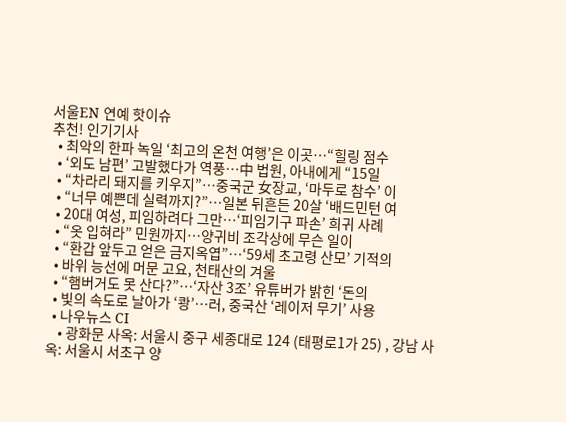서울EN 연예 핫이슈
추천! 인기기사
  • 최악의 한파 녹일 ‘최고의 온천 여행’은 이곳…“힐링 점수
  • ‘외도 남편’ 고발했다가 역풍…中 법원, 아내에게 “15일
  • “차라리 돼지를 키우지”…중국군 女장교, ‘마두로 참수’ 이
  • “너무 예쁜데 실력까지?”…일본 뒤흔든 20살 ‘배드민턴 여
  • 20대 여성, 피임하려다 그만…‘피임기구 파손’ 희귀 사례
  • “옷 입혀라” 민원까지…양귀비 조각상에 무슨 일이
  • “환갑 앞두고 얻은 금지옥엽”…‘59세 초고령 산모’ 기적의
  • 바위 능선에 머문 고요, 천태산의 겨울
  • “햄버거도 못 산다?”…‘자산 3조’ 유튜버가 밝힌 ‘돈의
  • 빛의 속도로 날아가 ‘쾅’…러, 중국산 ‘레이저 무기’ 사용
  • 나우뉴스 CI
    • 광화문 사옥: 서울시 중구 세종대로 124 (태평로1가 25) , 강남 사옥: 서울시 서초구 양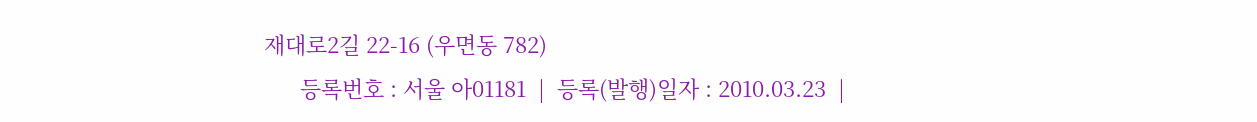재대로2길 22-16 (우면동 782)
      등록번호 : 서울 아01181  |  등록(발행)일자 : 2010.03.23  |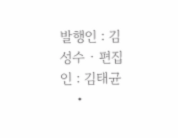발행인 : 김성수 · 편집인 : 김태균
    •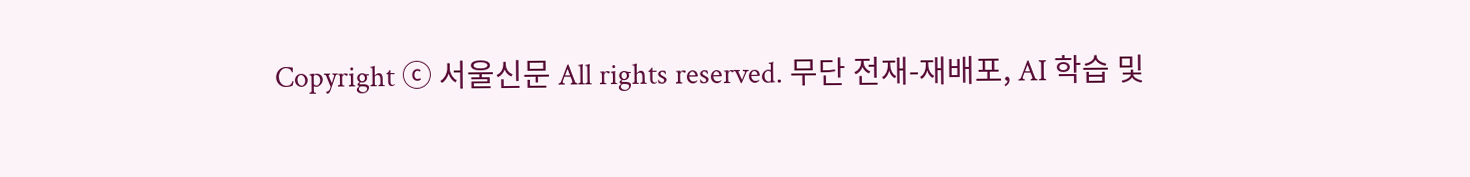Copyright ⓒ 서울신문 All rights reserved. 무단 전재-재배포, AI 학습 및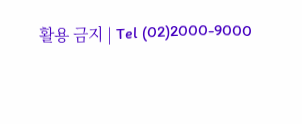활용 금지 | Tel (02)2000-9000